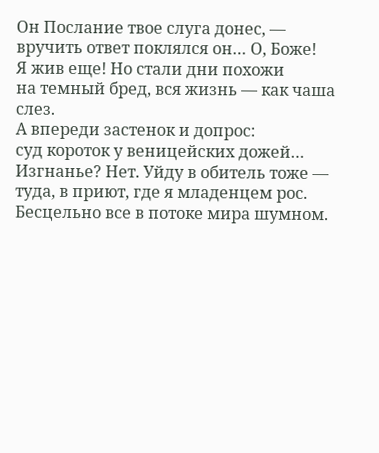Он Послание твое слуга донес, —
вручить ответ поклялся он… О, Боже!
Я жив еще! Но стали дни похожи
на темный бред, вся жизнь — как чаша слез.
А впереди застенок и допрос:
суд короток у веницейских дожей…
Изгнанье? Нет. Уйду в обитель тоже —
туда, в приют, где я младенцем рос.
Бесцельно все в потоке мира шумном.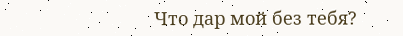Что дар мой без тебя?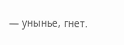— унынье, гнет.